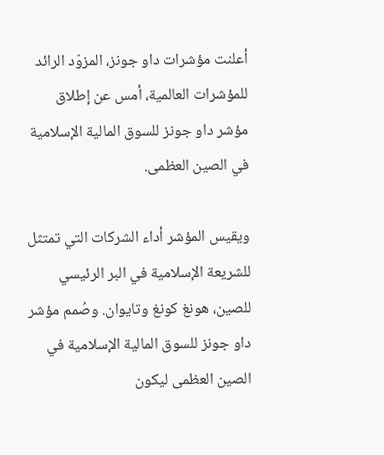أعلنت مؤشرات داو جونز، المزوّد الرائد للمؤشرات العالمية، أمس عن إطلاق مؤشر داو جونز للسوق المالية الإسلامية في الصين العظمى.

ويقيس المؤشر أداء الشركات التي تمتثل للشريعة الإسلامية في البر الرئيسي للصين، هونغ كونغ وتايوان. وصُمم مؤشر داو جونز للسوق المالية الإسلامية في الصين العظمى ليكون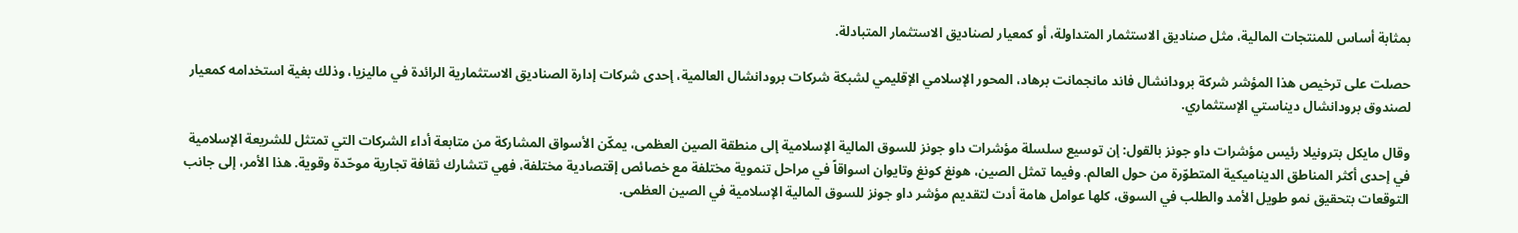بمثابة أساس للمنتجات المالية، مثل صناديق الاستثمار المتداولة، أو كمعيار لصناديق الاستثمار المتبادلة.

حصلت على ترخيص هذا المؤشر شركة برودانشال فاند مانجمانت برهاد، المحور الإسلامي الإقليمي لشبكة شركات برودانشال العالمية، إحدى شركات إدارة الصناديق الاستثمارية الرائدة في ماليزيا، وذلك بغية استخدامه كمعيار لصندوق برودانشال ديناستي الإستثماري.

وقال مايكل بترونيلا رئيس مؤشرات داو جونز بالقول: إن توسيع سلسلة مؤشرات داو جونز للسوق المالية الإسلامية إلى منطقة الصين العظمى، يمكّن الأسواق المشاركة من متابعة أداء الشركات التي تمتثل للشريعة الإسلامية في إحدى أكثر المناطق الديناميكية المتطوّرة من حول العالم. وفيما تمثل الصين، هونغ كونغ وتايوان اسواقاً في مراحل تنموية مختلفة مع خصائص إقتصادية مختلفة، فهي تتشارك ثقافة تجارية موحّدة وقوية. هذا الأمر، إلى جانب التوقعات بتحقيق نمو طويل الأمد والطلب في السوق، كلها عوامل هامة أدت لتقديم مؤشر داو جونز للسوق المالية الإسلامية في الصين العظمى.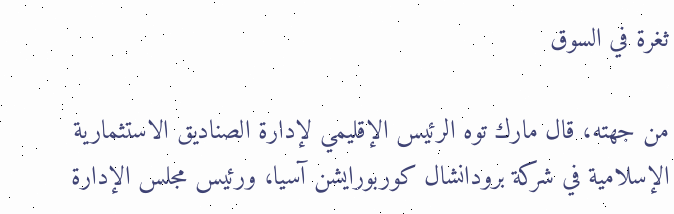ثغرة في السوق

من جهته، قال مارك توه الرئيس الإقليمي لإدارة الصناديق الاستثمارية الإسلامية في شركة برودانشال كوربورايشن آسيا، ورئيس مجلس الإدارة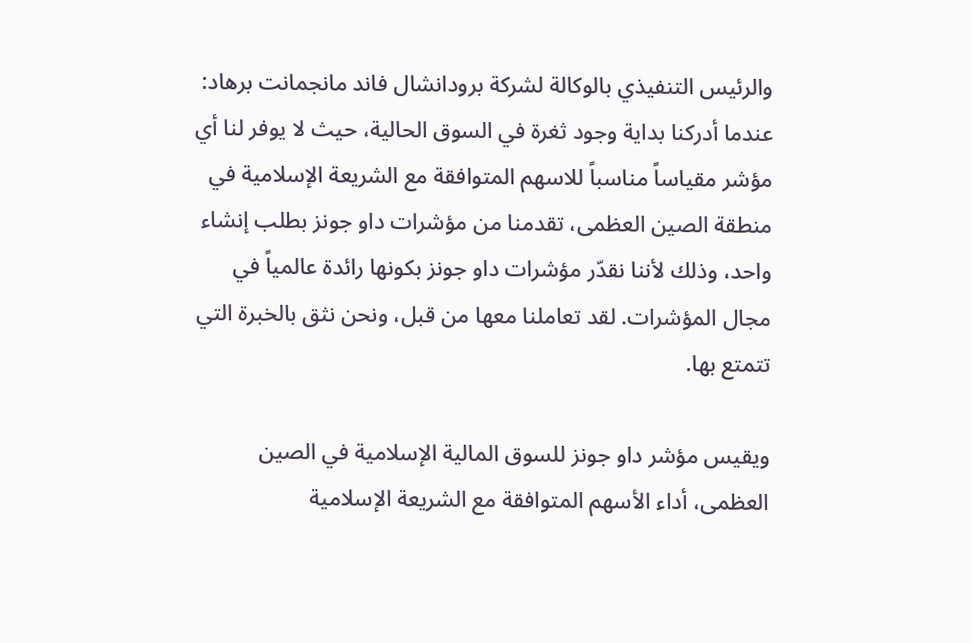والرئيس التنفيذي بالوكالة لشركة برودانشال فاند مانجمانت برهاد: عندما أدركنا بداية وجود ثغرة في السوق الحالية، حيث لا يوفر لنا أي مؤشر مقياساً مناسباً للاسهم المتوافقة مع الشريعة الإسلامية في منطقة الصين العظمى، تقدمنا من مؤشرات داو جونز بطلب إنشاء واحد، وذلك لأننا نقدّر مؤشرات داو جونز بكونها رائدة عالمياً في مجال المؤشرات. لقد تعاملنا معها من قبل، ونحن نثق بالخبرة التي تتمتع بها.

ويقيس مؤشر داو جونز للسوق المالية الإسلامية في الصين العظمى، أداء الأسهم المتوافقة مع الشريعة الإسلامية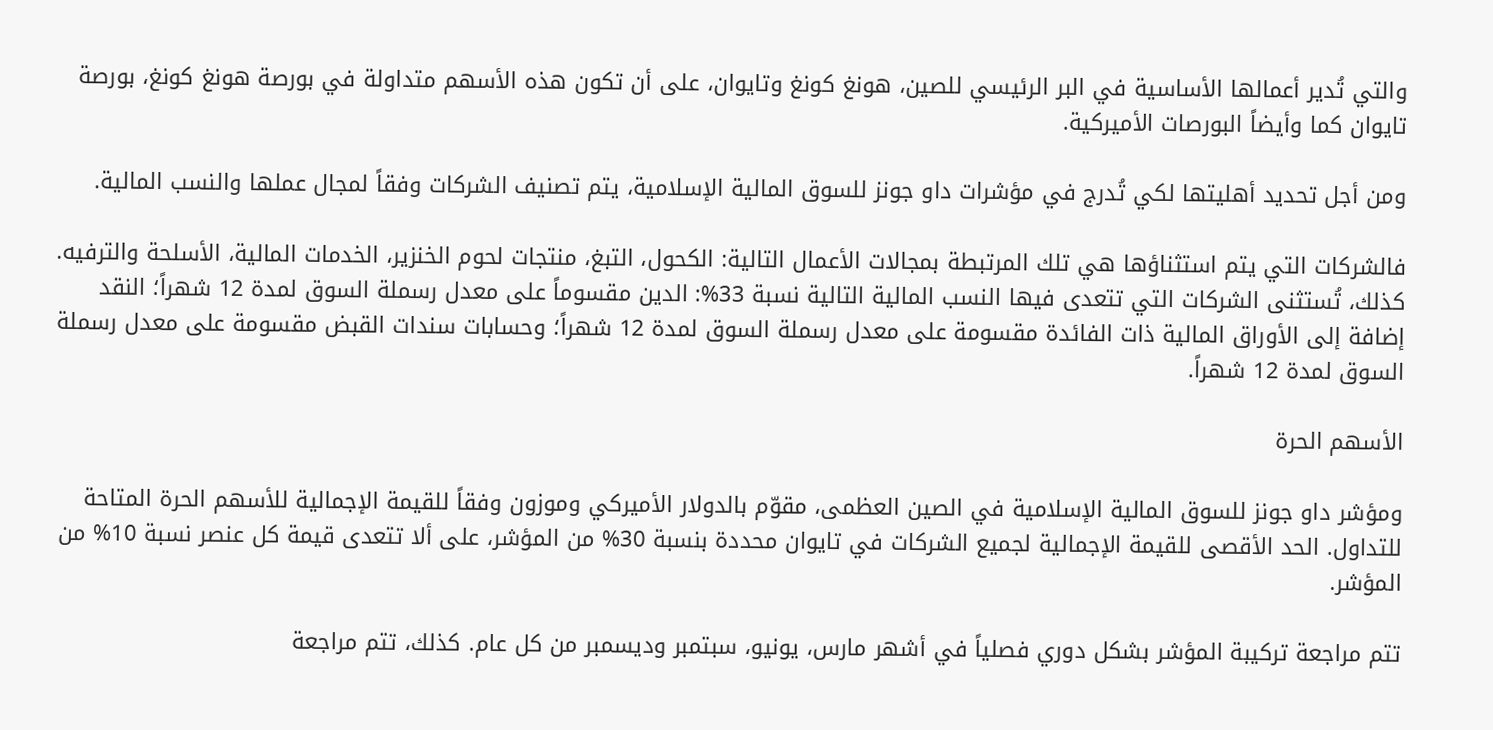والتي تُدير أعمالها الأساسية في البر الرئيسي للصين، هونغ كونغ وتايوان، على أن تكون هذه الأسهم متداولة في بورصة هونغ كونغ، بورصة تايوان كما وأيضاً البورصات الأميركية.

ومن أجل تحديد أهليتها لكي تُدرج في مؤشرات داو جونز للسوق المالية الإسلامية، يتم تصنيف الشركات وفقاً لمجال عملها والنسب المالية.

فالشركات التي يتم استثناؤها هي تلك المرتبطة بمجالات الأعمال التالية: الكحول، التبغ، منتجات لحوم الخنزير، الخدمات المالية، الأسلحة والترفيه. كذلك، تُستثنى الشركات التي تتعدى فيها النسب المالية التالية نسبة 33%: الدين مقسوماً على معدل رسملة السوق لمدة 12 شهراً؛ النقد إضافة إلى الأوراق المالية ذات الفائدة مقسومة على معدل رسملة السوق لمدة 12 شهراً؛ وحسابات سندات القبض مقسومة على معدل رسملة السوق لمدة 12 شهراً.

الأسهم الحرة

ومؤشر داو جونز للسوق المالية الإسلامية في الصين العظمى، مقوّم بالدولار الأميركي وموزون وفقاً للقيمة الإجمالية للأسهم الحرة المتاحة للتداول. الحد الأقصى للقيمة الإجمالية لجميع الشركات في تايوان محددة بنسبة 30% من المؤشر، على ألا تتعدى قيمة كل عنصر نسبة 10% من المؤشر.

تتم مراجعة تركيبة المؤشر بشكل دوري فصلياً في أشهر مارس، يونيو، سبتمبر وديسمبر من كل عام. كذلك، تتم مراجعة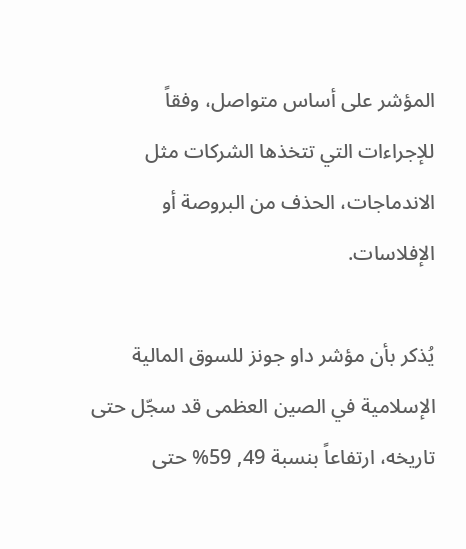المؤشر على أساس متواصل، وفقاً للإجراءات التي تتخذها الشركات مثل الاندماجات، الحذف من البروصة أو الإفلاسات.

يُذكر بأن مؤشر داو جونز للسوق المالية الإسلامية في الصين العظمى قد سجّل حتى تاريخه، ارتفاعاً بنسبة 49, 59% حتى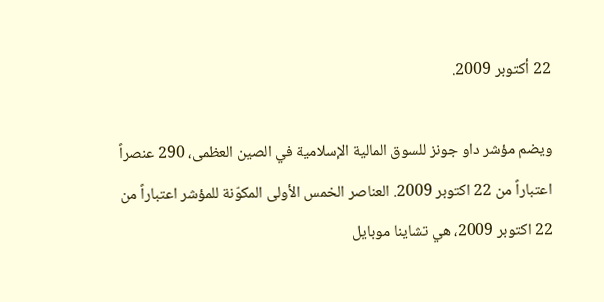22 أكتوبر 2009.

ويضم مؤشر داو جونز للسوق المالية الإسلامية في الصين العظمى، 290 عنصراً اعتباراً من 22 اكتوبر 2009. العناصر الخمس الأولى المكوّنة للمؤشر اعتباراً من 22 اكتوبر 2009، هي تشاينا موبايل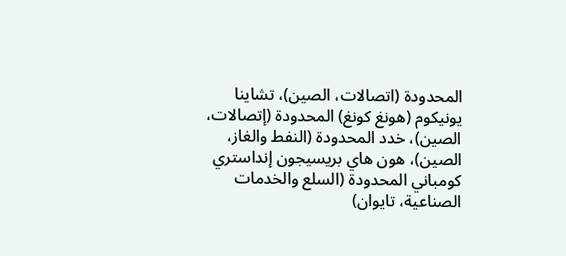المحدودة (اتصالات، الصين)، تشاينا يونيكوم (هونغ كونغ) المحدودة (إتصالات، الصين)، خدد المحدودة (النفط والغاز، الصين)، هون هاي بريسيجون إنداستري كومباني المحدودة (السلع والخدمات الصناعية، تايوان)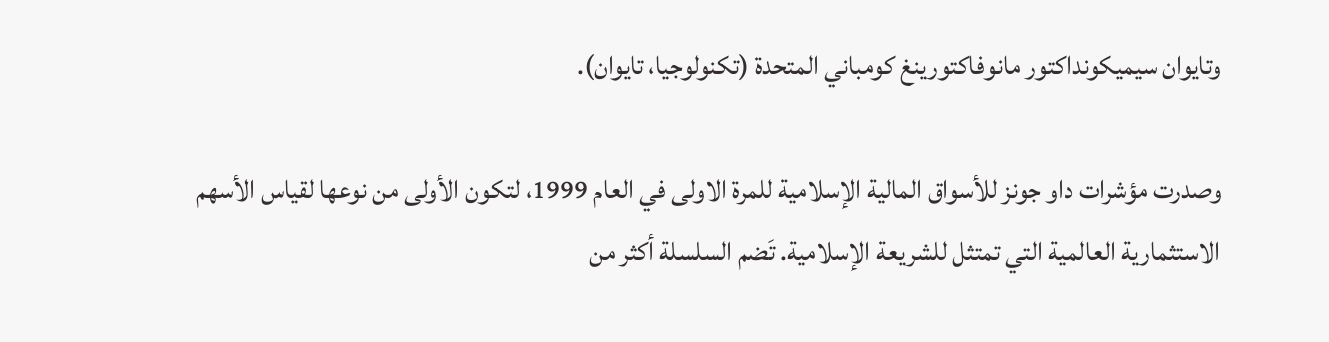وتايوان سيميكونداكتور مانوفاكتورينغ كومباني المتحدة (تكنولوجيا، تايوان).

وصدرت مؤشرات داو جونز للأسواق المالية الإسلامية للمرة الاولى في العام 1999، لتكون الأولى من نوعها لقياس الأسهم الاستثمارية العالمية التي تمتثل للشريعة الإسلامية. تَضم السلسلة أكثر من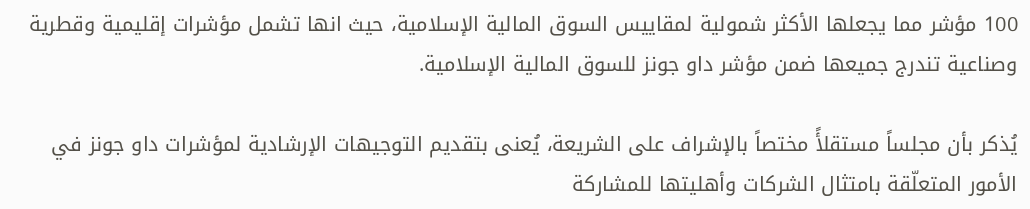100 مؤشر مما يجعلها الأكثر شمولية لمقاييس السوق المالية الإسلامية، حيث انها تشمل مؤشرات إقليمية وقطرية وصناعية تندرج جميعها ضمن مؤشر داو جونز للسوق المالية الإسلامية.

يُذكر بأن مجلساً مستقلأً مختصاً بالإشراف على الشريعة، يُعنى بتقديم التوجيهات الإرشادية لمؤشرات داو جونز في الأمور المتعلّقة بامتثال الشركات وأهليتها للمشاركة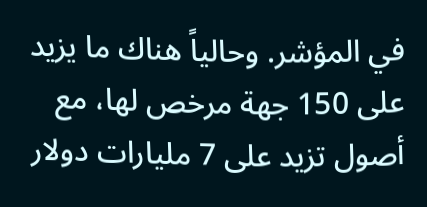في المؤشر. وحالياً هناك ما يزيد على 150 جهة مرخص لها، مع أصول تزيد على 7 مليارات دولار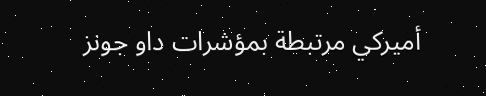أميركي مرتبطة بمؤشرات داو جونز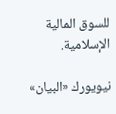للسوق المالية الإسلامية.

نيويورك «البيان»